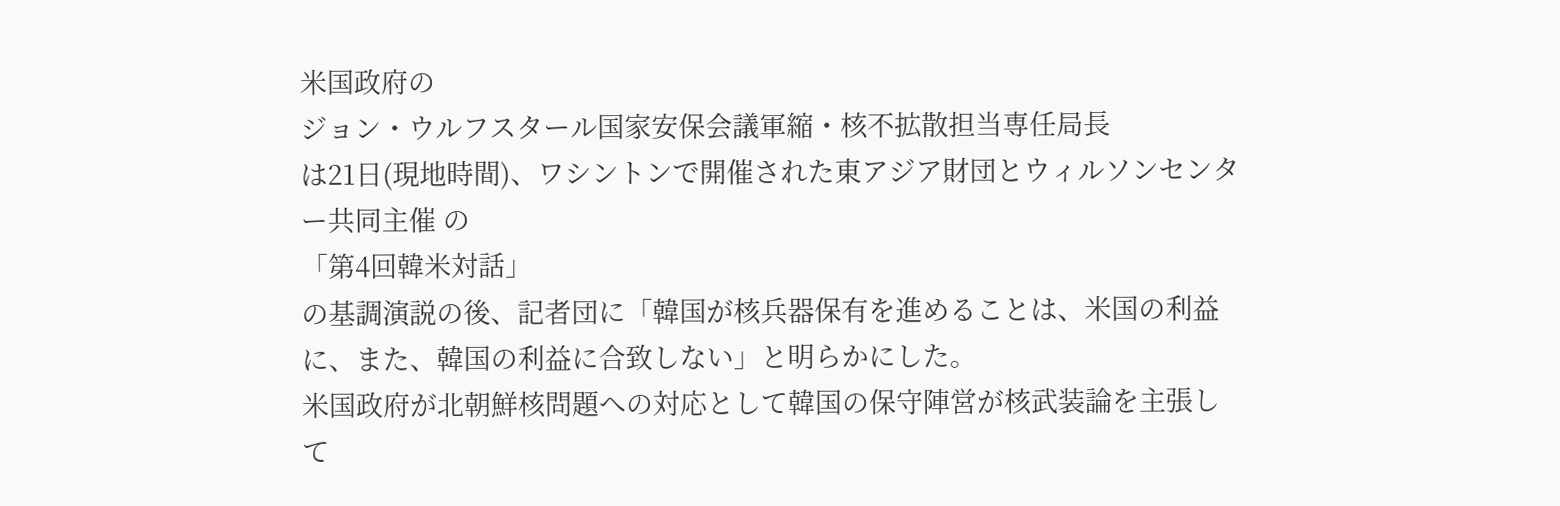米国政府の
ジョン・ウルフスタール国家安保会議軍縮・核不拡散担当専任局長
は21日(現地時間)、ワシントンで開催された東アジア財団とウィルソンセンター共同主催 の
「第4回韓米対話」
の基調演説の後、記者団に「韓国が核兵器保有を進めることは、米国の利益に、また、韓国の利益に合致しない」と明らかにした。
米国政府が北朝鮮核問題への対応として韓国の保守陣営が核武装論を主張して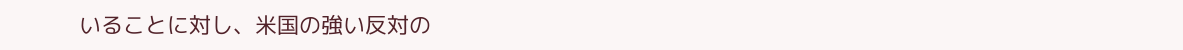いることに対し、米国の強い反対の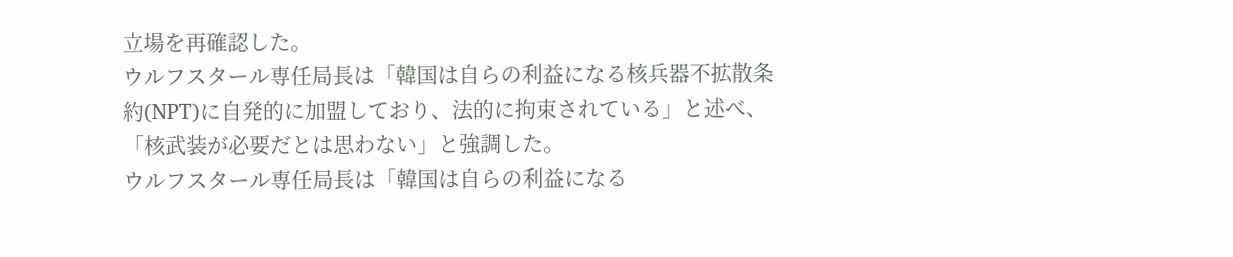立場を再確認した。
ウルフスタール専任局長は「韓国は自らの利益になる核兵器不拡散条約(NPT)に自発的に加盟しており、法的に拘束されている」と述べ、「核武装が必要だとは思わない」と強調した。
ウルフスタール専任局長は「韓国は自らの利益になる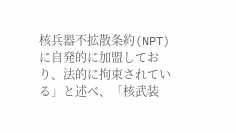核兵器不拡散条約(NPT)に自発的に加盟しており、法的に拘束されている」と述べ、「核武装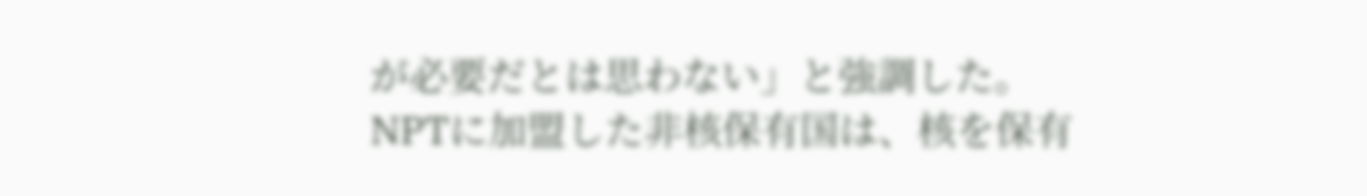が必要だとは思わない」と強調した。
NPTに加盟した非核保有国は、核を保有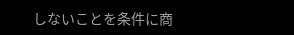しないことを条件に商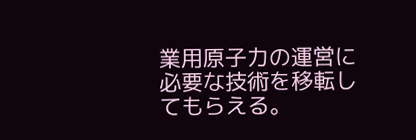業用原子力の運営に必要な技術を移転してもらえる。